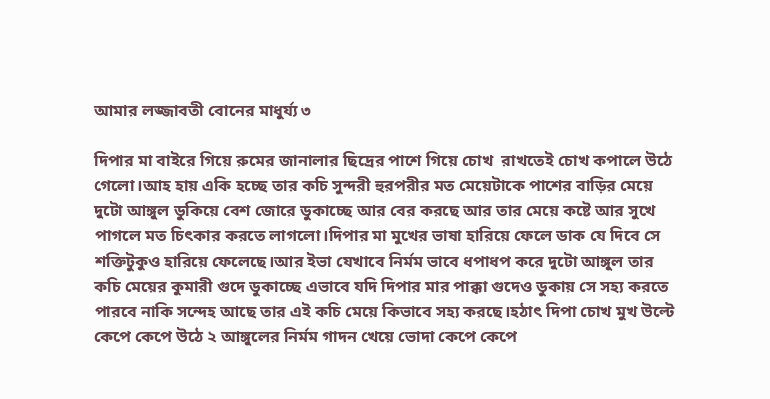আমার লজ্জাবতী বোনের মাধুর্য্য ৩

দিপার মা বাইরে গিয়ে রুমের জানালার ছিদ্রের পাশে গিয়ে চোখ  রাখতেই চোখ কপালে উঠে গেলো।আহ হায় একি হচ্ছে তার কচি সুন্দরী হুরপরীর মত মেয়েটাকে পাশের বাড়ির মেয়ে দুটো আঙ্গুল ডুকিয়ে বেশ জোরে ডুকাচ্ছে আর বের করছে আর তার মেয়ে কষ্টে আর সুখে পাগলে মত চিৎকার করতে লাগলো।দিপার মা মুখের ভাষা হারিয়ে ফেলে ডাক যে দিবে সে শক্তিটুকুও হারিয়ে ফেলেছে।আর ইভা যেখাবে নির্মম ভাবে ধপাধপ করে দুটো আঙ্গুল তার কচি মেয়ের কুমারী গুদে ডুকাচ্ছে এভাবে যদি দিপার মার পাক্কা গুদেও ডুকায় সে সহ্য করতে পারবে নাকি সন্দেহ আছে তার এই কচি মেয়ে কিভাবে সহ্য করছে।হঠাৎ দিপা চোখ মুখ উল্টে কেপে কেপে উঠে ২ আঙ্গুলের নির্মম গাদন খেয়ে ভোদা কেপে কেপে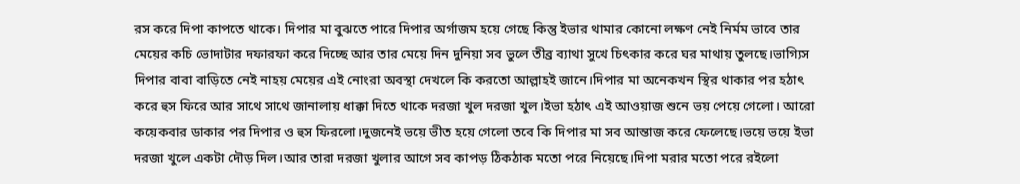রস করে দিপা কাপতে থাকে। দিপার মা বুঝতে পারে দিপার অর্গাজম হয়ে গেছে কিন্তু ইভার থামার কোনো লক্ষণ নেই নির্মম ভাবে তার মেয়ের কচি ভোদাটার দফারফা করে দিচ্ছে আর তার মেয়ে দিন দুনিয়া সব ভুলে তীব্র ব্যাথা সুখে চিৎকার করে ঘর মাথায় তুলছে।ভাগ্যিস দিপার বাবা বাড়িতে নেই নাহয় মেয়ের এই নোংরা অবস্থা দেখলে কি করতো আল্লাহই জানে।দিপার মা অনেকখন স্থির থাকার পর হঠাৎ করে হুস ফিরে আর সাথে সাথে জানালায় ধাক্কা দিতে থাকে দরজা খুল দরজা খুল।ইভা হঠাৎ এই আওয়াজ শুনে ভয় পেয়ে গেলো। আরো কয়েকবার ডাকার পর দিপার ও হুস ফিরলো।দুজনেই ভয়ে ভীত হয়ে গেলো তবে কি দিপার মা সব আন্তাজ করে ফেলেছে।ভয়ে ভয়ে ইভা দরজা খুলে একটা দৌড় দিল।আর তারা দরজা খুলার আগে সব কাপড় ঠিকঠাক মতো পরে নিয়েছে।দিপা মরার মতো পরে রইলো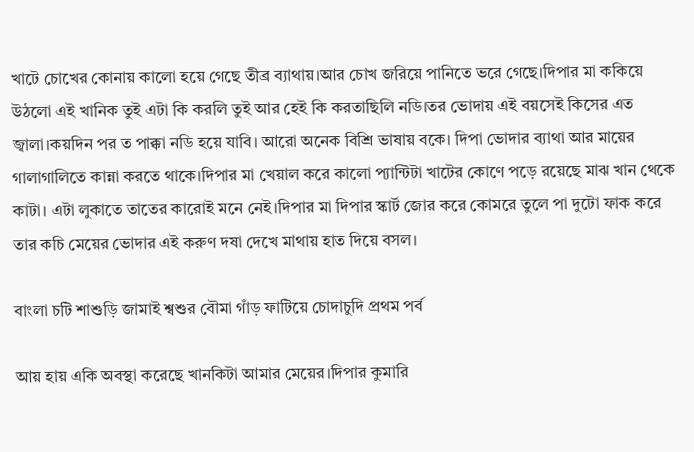খাটে চোখের কোনায় কালো হয়ে গেছে তীব্র ব্যাথায়।আর চোখ জরিয়ে পানিতে ভরে গেছে।দিপার মা ককিয়ে উঠলো এই খানিক তুই এটা কি করলি তুই আর হেই কি করতাছিলি নডি।তর ভোদায় এই বয়সেই কিসের এত জ্বালা।কয়দিন পর ত পাক্কা নডি হয়ে যাবি। আরো অনেক বিশ্রি ভাষায় বকে। দিপা ভোদার ব্যাথা আর মায়ের গালাগালিতে কান্না করতে থাকে।দিপার মা খেয়াল করে কালো প্যান্টিটা খাটের কোণে পড়ে রয়েছে মাঝ খান থেকে কাটা। এটা লুকাতে তাতের কারোই মনে নেই।দিপার মা দিপার স্কার্ট জোর করে কোমরে তুলে পা দুটো ফাক করে তার কচি মেয়ের ভোদার এই করুণ দষা দেখে মাথায় হাত দিয়ে বসল।

বাংলা চটি শাশুড়ি জামাই শ্বশুর বৌমা গাঁড় ফাটিয়ে চোদাচুদি প্রথম পর্ব

আয় হায় একি অবস্থা করেছে খানকিটা আমার মেয়ের।দিপার কুমারি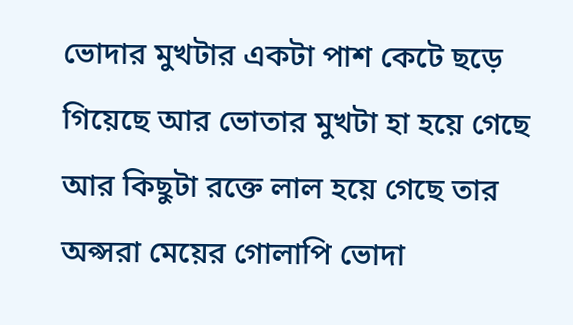ভোদার মুখটার একটা পাশ কেটে ছড়ে গিয়েছে আর ভোতার মুখটা হা হয়ে গেছে আর কিছুটা রক্তে লাল হয়ে গেছে তার অপ্সরা মেয়ের গোলাপি ভোদা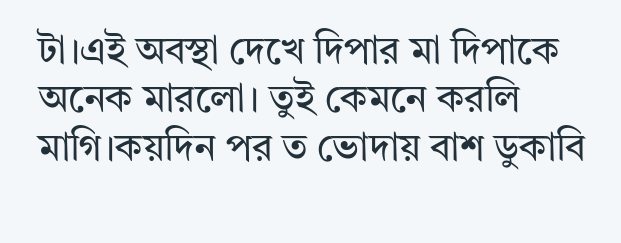টা।এই অবস্থা দেখে দিপার মা দিপাকে অনেক মারলো। তুই কেমনে করলি মাগি।কয়দিন পর ত ভোদায় বাশ ডুকাবি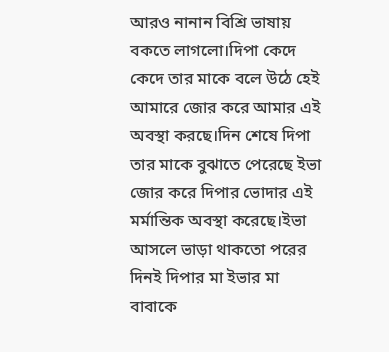আরও নানান বিশ্রি ভাষায় বকতে লাগলো।দিপা কেদে কেদে তার মাকে বলে উঠে হেই আমারে জোর করে আমার এই অবস্থা করছে।দিন শেষে দিপা তার মাকে বুঝাতে পেরেছে ইভা জোর করে দিপার ভোদার এই মর্মান্তিক অবস্থা করেছে।ইভা আসলে ভাড়া থাকতো পরের দিনই দিপার মা ইভার মা বাবাকে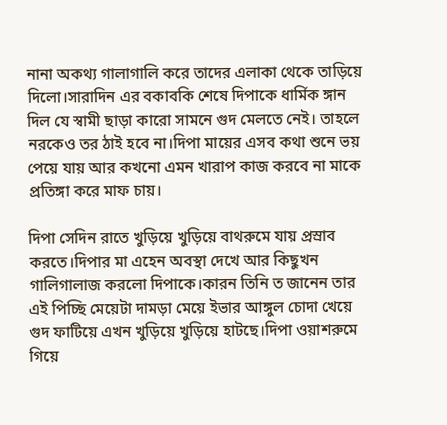নানা অকথ্য গালাগালি করে তাদের এলাকা থেকে তাড়িয়ে দিলো।সারাদিন এর বকাবকি শেষে দিপাকে ধার্মিক ঙ্গান দিল যে স্বামী ছাড়া কারো সামনে গুদ মেলতে নেই। তাহলে নরকেও তর ঠাই হবে না।দিপা মায়ের এসব কথা শুনে ভয় পেয়ে যায় আর কখনো এমন খারাপ কাজ করবে না মাকে প্রতিঙ্গা করে মাফ চায়।

দিপা সেদিন রাতে খুড়িয়ে খুড়িয়ে বাথরুমে যায় প্রস্রাব করতে।দিপার মা এহেন অবস্থা দেখে আর কিছুখন গালিগালাজ করলো দিপাকে।কারন তিনি ত জানেন তার এই পিচ্ছি মেয়েটা দামড়া মেয়ে ইভার আঙ্গুল চোদা খেয়ে গুদ ফাটিয়ে এখন খুড়িয়ে খুড়িয়ে হাটছে।দিপা ওয়াশরুমে গিয়ে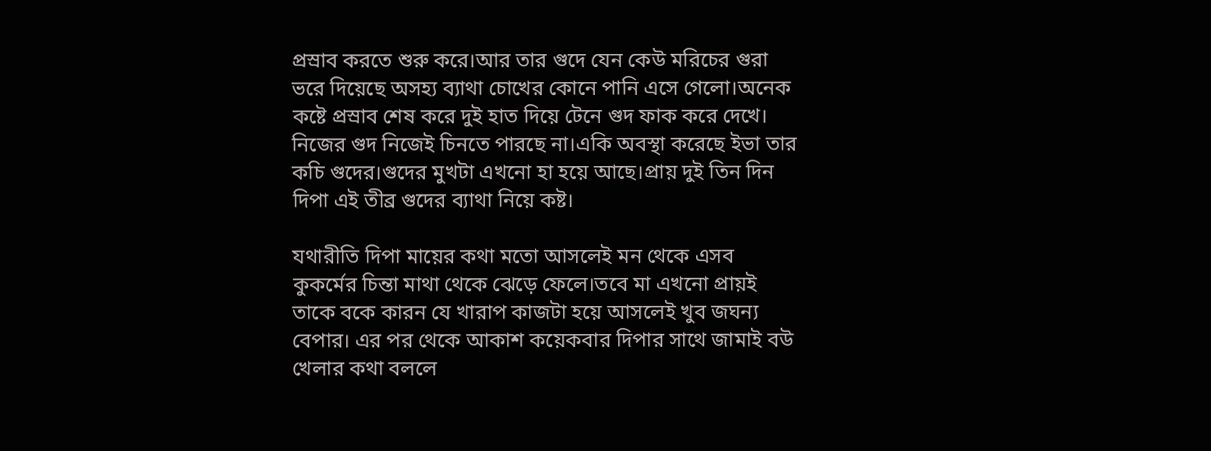প্রস্রাব করতে শুরু করে।আর তার গুদে যেন কেউ মরিচের গুরা ভরে দিয়েছে অসহ্য ব্যাথা চোখের কোনে পানি এসে গেলো।অনেক কষ্টে প্রস্রাব শেষ করে দুই হাত দিয়ে টেনে গুদ ফাক করে দেখে। নিজের গুদ নিজেই চিনতে পারছে না।একি অবস্থা করেছে ইভা তার কচি গুদের।গুদের মুখটা এখনো হা হয়ে আছে।প্রায় দুই তিন দিন  দিপা এই তীব্র গুদের ব্যাথা নিয়ে কষ্ট।

যথারীতি দিপা মায়ের কথা মতো আসলেই মন থেকে এসব কুকর্মের চিন্তা মাথা থেকে ঝেড়ে ফেলে।তবে মা এখনো প্রায়ই তাকে বকে কারন যে খারাপ কাজটা হয়ে আসলেই খুব জঘন্য বেপার। এর পর থেকে আকাশ কয়েকবার দিপার সাথে জামাই বউ খেলার কথা বললে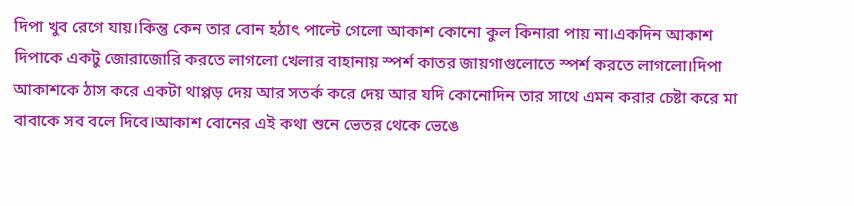দিপা খুব রেগে যায়।কিন্তু কেন তার বোন হঠাৎ পাল্টে গেলো আকাশ কোনো কুল কিনারা পায় না।একদিন আকাশ দিপাকে একটু জোরাজোরি করতে লাগলো খেলার বাহানায় স্পর্শ কাতর জায়গাগুলোতে স্পর্শ করতে লাগলো।দিপা আকাশকে ঠাস করে একটা থাপ্পড় দেয় আর সতর্ক করে দেয় আর যদি কোনোদিন তার সাথে এমন করার চেষ্টা করে মা বাবাকে সব বলে দিবে।আকাশ বোনের এই কথা শুনে ভেতর থেকে ভেঙে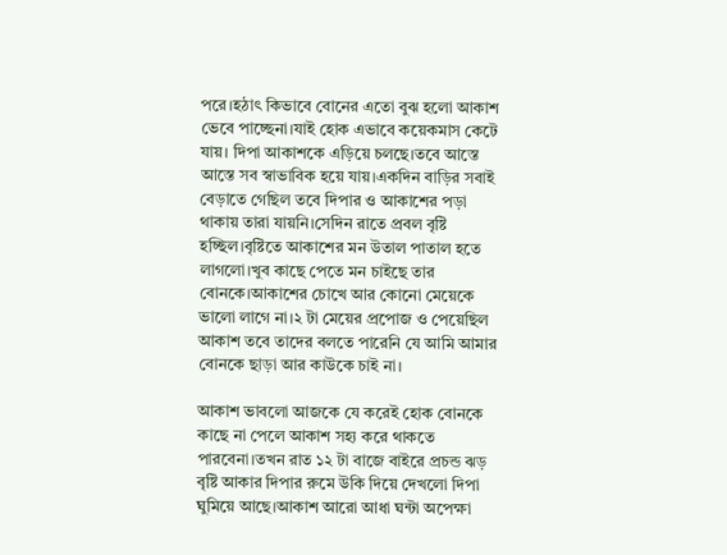পরে।হঠাৎ কিভাবে বোনের এতো বুঝ হলো আকাশ ভেবে পাচ্ছেনা।যাই হোক এভাবে কয়েকমাস কেটে যায়। দিপা আকাশকে এড়িয়ে চলছে।তবে আস্তে আস্তে সব স্বাভাবিক হয়ে যায়।একদিন বাড়ির সবাই বেড়াতে গেছিল তবে দিপার ও আকাশের পড়া থাকায় তারা যায়নি।সেদিন রাতে প্রবল বৃষ্টি হচ্ছিল।বৃষ্টিতে আকাশের মন উতাল পাতাল হতে লাগলো।খুব কাছে পেতে মন চাইছে তার বোনকে।আকাশের চোখে আর কোনো মেয়েকে ভালো লাগে না।২ টা মেয়ের প্রপোজ ও পেয়েছিল আকাশ তবে তাদের বলতে পারেনি যে আমি আমার বোনকে ছাড়া আর কাউকে চাই না।

আকাশ ভাবলো আজকে যে করেই হোক বোনকে কাছে না পেলে আকাশ সহ্য করে থাকতে পারবেনা।তখন রাত ১২ টা বাজে বাইরে প্রচন্ড ঝড় বৃষ্টি আকার দিপার রুমে উকি দিয়ে দেখলো দিপা ঘুমিয়ে আছে।আকাশ আরো আধা ঘন্টা অপেক্ষা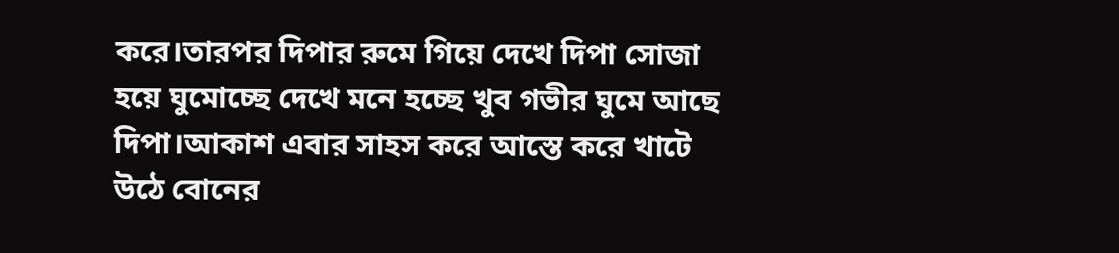করে।তারপর দিপার রুমে গিয়ে দেখে দিপা সোজা হয়ে ঘুমোচ্ছে দেখে মনে হচ্ছে খুব গভীর ঘুমে আছে দিপা।আকাশ এবার সাহস করে আস্তে করে খাটে উঠে বোনের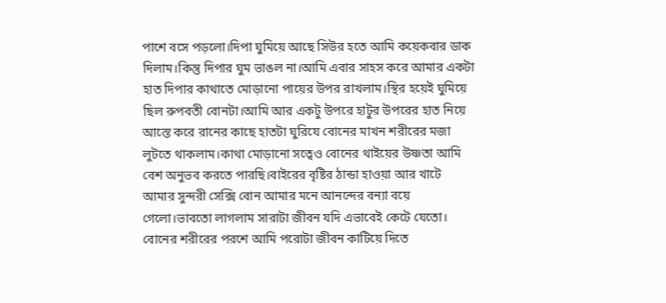পাশে বসে পড়লো।দিপা ঘুমিয়ে আছে সিউর হতে আমি কয়েকবার ডাক দিলাম।কিন্তু দিপার ঘুম ভাঙল না।আমি এবার সাহস করে আমার একটা হাত দিপার কাথাতে মোড়ানো পায়ের উপর রাখলাম।স্থির হয়েই ঘুমিয়ে ছিল রুপবতী বোনটা।আমি আর একটু উপরে হাটুর উপরের হাত নিয়ে আস্তে করে রানের কাছে হাতটা ঘুরিযে বোনের মাখন শরীরের মজা লুটতে থাকলাম।কাথা মোড়ানো সত্বেও বোনের থাইয়ের উষ্ণতা আমি বেশ অনুভব করতে পারছি।বাইরের বৃষ্টির ঠান্ডা হাওয়া আর খাটে আমার সুন্দরী সেক্সি বোন আমার মনে আনন্দের বন্যা বয়ে গেলো।ভাবতো লাগলাম সারাটা জীবন যদি এভাবেই কেটে যেতো। বোনের শরীরের পরশে আমি পরোটা জীবন কাটিয়ে দিতে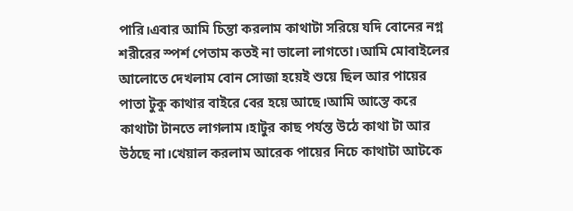পারি।এবার আমি চিন্তা করলাম কাথাটা সরিয়ে যদি বোনের নগ্ন শরীরের স্পর্শ পেতাম কতই না ভালো লাগতো।আমি মোবাইলের আলোতে দেখলাম বোন সোজা হয়েই শুয়ে ছিল আর পায়ের পাতা টুকু কাথার বাইরে বের হয়ে আছে।আমি আস্তে করে কাথাটা টানতে লাগলাম।হাটুর কাছ পর্যন্ত উঠে কাথা টা আর উঠছে না।খেয়াল করলাম আরেক পায়ের নিচে কাথাটা আটকে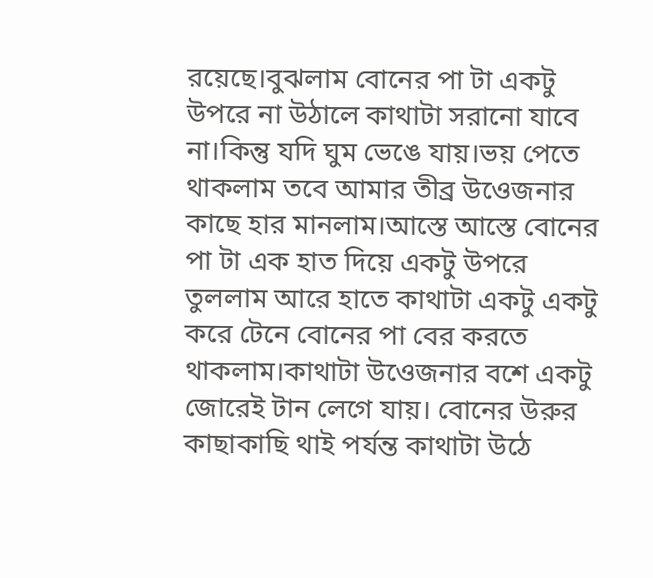রয়েছে।বুঝলাম বোনের পা টা একটু উপরে না উঠালে কাথাটা সরানো যাবে না।কিন্তু যদি ঘুম ভেঙে যায়।ভয় পেতে থাকলাম তবে আমার তীব্র উওেজনার কাছে হার মানলাম।আস্তে আস্তে বোনের পা টা এক হাত দিয়ে একটু উপরে তুললাম আরে হাতে কাথাটা একটু একটু করে টেনে বোনের পা বের করতে থাকলাম।কাথাটা উওেজনার বশে একটু জোরেই টান লেগে যায়। বোনের উরুর কাছাকাছি থাই পর্যন্ত কাথাটা উঠে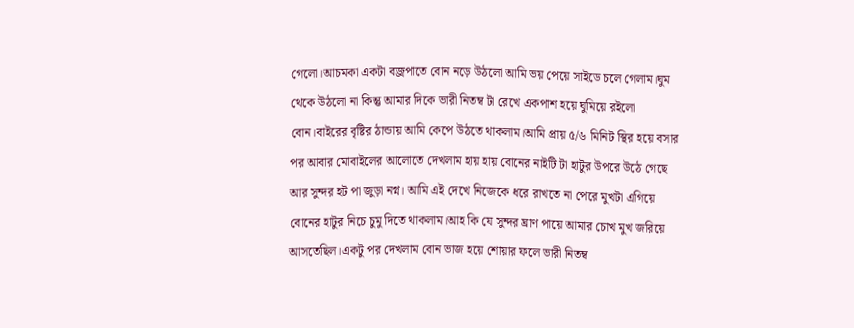গেলো।আচমকা একটা বজ্রপাতে বোন নড়ে উঠলো আমি ভয় পেয়ে সাইডে চলে গেলাম।ঘুম থেকে উঠলো না কিন্তু আমার দিকে ভারী নিতম্ব টা রেখে একপাশ হয়ে ঘুমিয়ে রইলো বোন।বাইরের বৃষ্টির ঠান্ডায় আমি কেপে উঠতে থাকলাম।আমি প্রায় ৫/৬ মিনিট স্থির হয়ে বসার পর আবার মোবাইলের আলোতে দেখলাম হায় হায় বোনের নাইটি টা হাটুর উপরে উঠে গেছে আর সুন্দর হট পা জুড়া নগ্ন। আমি এই দেখে নিজেকে ধরে রাখতে না পেরে মুখটা এগিয়ে বোনের হাটুর নিচে চুমু দিতে থাকলাম।আহ কি যে সুন্দর ঘ্রাণ পায়ে আমার চোখ মুখ জরিয়ে আসতেছিল।একটু পর দেখলাম বোন ভাজ হয়ে শোয়ার ফলে ভারী নিতম্ব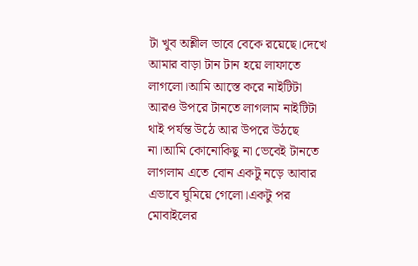টা খুব অশ্লীল ভাবে বেকে রয়েছে।দেখে আমার বাড়া টান টান হয়ে লাফাতে লাগলো।আমি আস্তে করে নাইটিটা আরও উপরে টানতে লাগলাম নাইটিটা থাই পর্যন্ত উঠে আর উপরে উঠছে না।আমি কোনোকিছু না ভেবেই টানতে লাগলাম এতে বোন একটু নড়ে আবার এভাবে ঘুমিয়ে গেলো।একটু পর মোবাইলের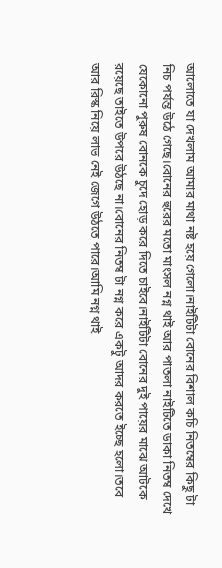আলোতে যা দেখলাম আমার মাথা নষ্ট হয়ে গেলো।নাইটিটা বোনের বিশাল কচি নিতম্বের কিছু টা নিচ পর্যন্ত উঠে গেছে।বোনের হুরের মতো মাংসল নগ্ন থাই আর পাতলা নাইটিতে ডাকা নিতম্ব দেখে যেকোনো পুরুষ বোনকে চুদে হোড় করে দিতে চাইবে।নাইটিটা বোনের দুই পায়ের মাঝে আটকে রয়েছে তাইতে উপরে উঠছে না।বোনের নিতম্ব টা নগ্ন করে একটু আদর করতে ইচ্ছে হলো।তবে আর রিস্ক নিয়ে লাভ নেই জেগে উঠতে পারে।আমি নগ্ন থাই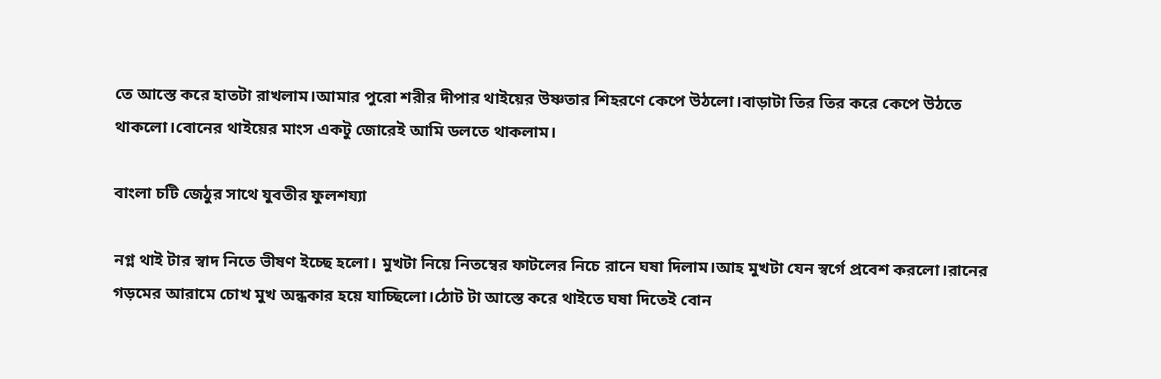তে আস্তে করে হাতটা রাখলাম।আমার পুরো শরীর দীপার থাইয়ের উষ্ণতার শিহরণে কেপে উঠলো।বাড়াটা তির তির করে কেপে উঠতে থাকলো।বোনের থাইয়ের মাংস একটু জোরেই আমি ডলতে থাকলাম।

বাংলা চটি জেঠুর সাথে যুবতীর ফুলশয্যা

নগ্ন থাই টার স্বাদ নিতে ভীষণ ইচ্ছে হলো। মুখটা নিয়ে নিতম্বের ফাটলের নিচে রানে ঘষা দিলাম।আহ মুখটা যেন স্বর্গে প্রবেশ করলো।রানের গড়মের আরামে চোখ মুখ অন্ধকার হয়ে যাচ্ছিলো।ঠোট টা আস্তে করে থাইতে ঘষা দিতেই বোন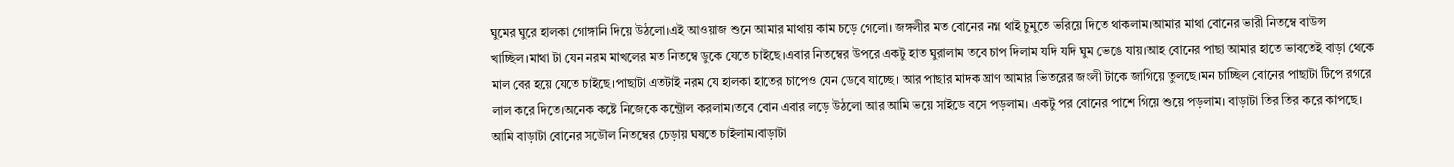ঘুমের ঘুরে হালকা গোঙ্গানি দিয়ে উঠলো।এই আওয়াজ শুনে আমার মাথায় কাম চড়ে গেলো। জঙ্গলীর মত বোনের নগ্ন থাই চুমুতে ভরিয়ে দিতে থাকলাম।আমার মাথা বোনের ভারী নিতম্বে বাউন্স খাচ্ছিল।মাথা টা যেন নরম মাখলের মত নিতম্বে ডুকে যেতে চাইছে।এবার নিতম্বের উপরে একটু হাত ঘুরালাম তবে চাপ দিলাম যদি যদি ঘুম ভেঙে যায়।আহ বোনের পাছা আমার হাতে ভাবতেই বাড়া থেকে মাল বের হয়ে যেতে চাইছে।পাছাটা এতটাই নরম যে হালকা হাতের চাপেও যেন ডেবে যাচ্ছে। আর পাছার মাদক ঘ্রাণ আমার ভিতরের জংলী টাকে জাগিয়ে তুলছে।মন চাচ্ছিল বোনের পাছাটা টিপে রগরে লাল করে দিতে।অনেক কষ্টে নিজেকে কন্ট্রোল করলাম।তবে বোন এবার লড়ে উঠলো আর আমি ভয়ে সাইডে বসে পড়লাম। একটু পর বোনের পাশে গিয়ে শুয়ে পড়লাম। বাড়াটা তির তির করে কাপছে। আমি বাড়াটা বোনের সডৌল নিতম্বের চেড়ায় ঘষতে চাইলাম।বাড়াটা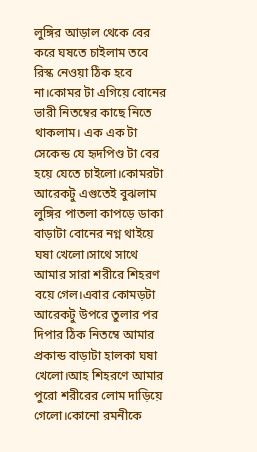লুঙ্গির আড়াল থেকে বের করে ঘষতে চাইলাম তবে রিস্ক নেওয়া ঠিক হবে না।কোমর টা এগিয়ে বোনের ভারী নিতম্বের কাছে নিতে থাকলাম। এক এক টা সেকেন্ড যে হৃদপিণ্ড টা বের হয়ে যেতে চাইলো।কোমরটা আরেকটু এগুতেই বুঝলাম লুঙ্গির পাতলা কাপড়ে ডাকা  বাড়াটা বোনের নগ্ন থাইয়ে ঘষা খেলো।সাথে সাথে আমার সারা শরীরে শিহরণ বয়ে গেল।এবার কোমড়টা আরেকটু উপরে তুলার পর দিপার ঠিক নিতম্বে আমার প্রকান্ড বাড়াটা হালকা ঘষা খেলো।আহ শিহরণে আমার পুরো শরীরের লোম দাড়িয়ে গেলো।কোনো রমনীকে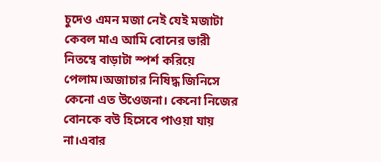চুদেও এমন মজা নেই যেই মজাটা কেবল মাএ আমি বোনের ভারী নিতম্বে বাড়াটা স্পর্শ করিয়ে পেলাম।অজাচার নিষিদ্ধ জিনিসে কেনো এত উওেজনা। কেনো নিজের বোনকে বউ হিসেবে পাওয়া যায় না।এবার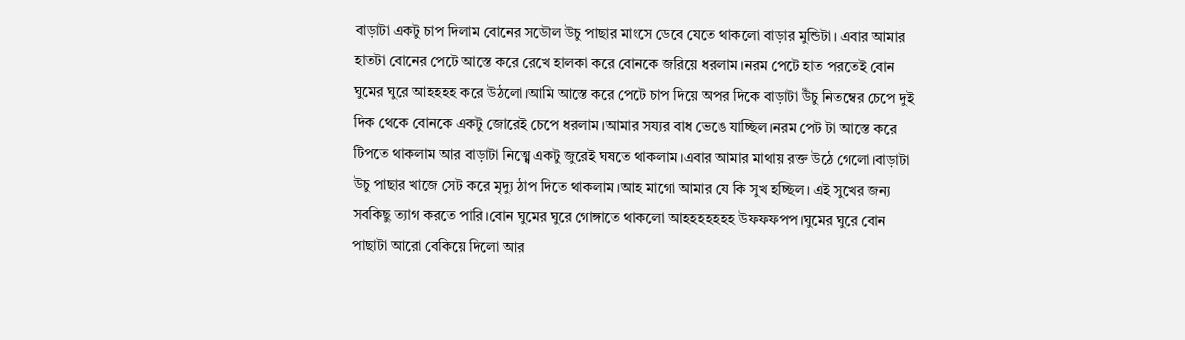বাড়াটা একটু চাপ দিলাম বোনের সডৌল উচু পাছার মাংসে ডেবে যেতে থাকলো বাড়ার মুন্ডিটা। এবার আমার হাতটা বোনের পেটে আস্তে করে রেখে হালকা করে বোনকে জরিয়ে ধরলাম।নরম পেটে হাত পরতেই বোন ঘুমের ঘুরে আহহহহ করে উঠলো।আমি আস্তে করে পেটে চাপ দিয়ে অপর দিকে বাড়াটা উঁচু নিতম্বের চেপে দুই দিক থেকে বোনকে একটু জোরেই চেপে ধরলাম।আমার সয্যর বাধ ভেঙে যাচ্ছিল।নরম পেট টা আস্তে করে টিপতে থাকলাম আর বাড়াটা নিত্ম্বে একটু জুরেই ঘষতে থাকলাম।এবার আমার মাথায় রক্ত উঠে গেলো।বাড়াটা উচু পাছার খাজে সেট করে মৃদ্যু ঠাপ দিতে থাকলাম।আহ মাগো আমার যে কি সুখ হচ্ছিল। এই সুখের জন্য সবকিছু ত্যাগ করতে পারি।বোন ঘুমের ঘুরে গোঙ্গাতে থাকলো আহহহহহহহ উফফফপপ।ঘুমের ঘুরে বোন পাছাটা আরো বেকিয়ে দিলো আর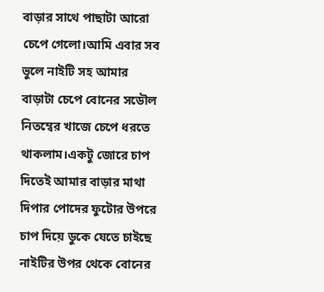বাড়ার সাথে পাছাটা আরো চেপে গেলো।আমি এবার সব ভুলে নাইটি সহ আমার বাড়াটা চেপে বোনের সডৌল নিতম্বের খাজে চেপে ধরতে থাকলাম।একটু জোরে চাপ দিতেই আমার বাড়ার মাথা দিপার পোদের ফুটোর উপরে চাপ দিয়ে ডুকে যেতে চাইছে নাইটির উপর থেকে বোনের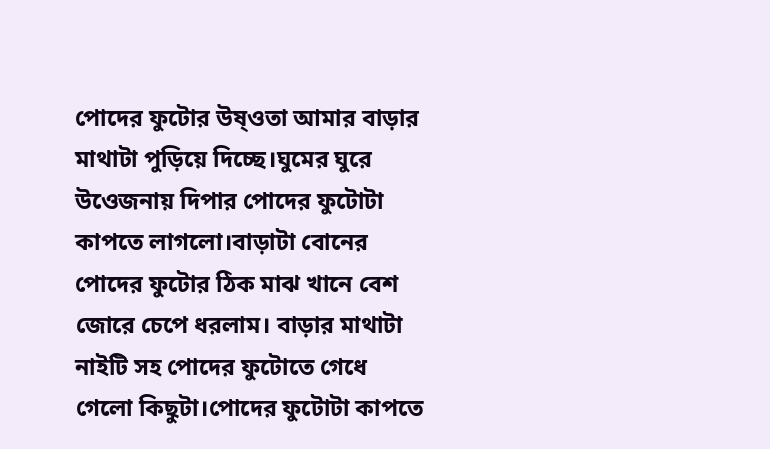পোদের ফুটোর উষ্ওতা আমার বাড়ার মাথাটা পুড়িয়ে দিচ্ছে।ঘুমের ঘুরে উওেজনায় দিপার পোদের ফুটোটা কাপতে লাগলো।বাড়াটা বোনের পোদের ফুটোর ঠিক মাঝ খানে বেশ জোরে চেপে ধরলাম। বাড়ার মাথাটা নাইটি সহ পোদের ফুটোতে গেধে গেলো কিছুটা।পোদের ফুটোটা কাপতে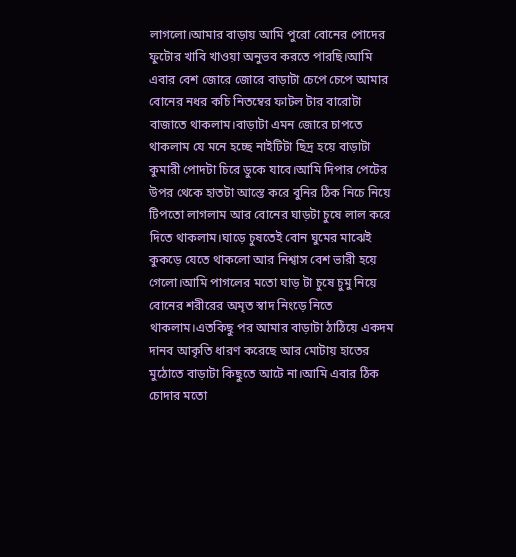লাগলো।আমার বাড়ায় আমি পুরো বোনের পোদের ফুটোর খাবি খাওয়া অনুভব করতে পারছি।আমি এবার বেশ জোরে জোরে বাড়াটা চেপে চেপে আমার বোনের নধর কচি নিতম্বের ফাটল টার বারোটা বাজাতে থাকলাম।বাড়াটা এমন জোরে চাপতে থাকলাম যে মনে হচ্ছে নাইটিটা ছিদ্র হয়ে বাড়াটা কুমারী পোদটা চিরে ডুকে যাবে।আমি দিপার পেটের উপর থেকে হাতটা আস্তে করে বুনির ঠিক নিচে নিয়ে টিপতো লাগলাম আর বোনের ঘাড়টা চুষে লাল করে দিতে থাকলাম।ঘাড়ে চুষতেই বোন ঘুমের মাঝেই কুকড়ে যেতে থাকলো আর নিশ্বাস বেশ ভারী হয়ে গেলো।আমি পাগলের মতো ঘাড় টা চুষে চুমু নিয়ে বোনের শরীরের অমৃত স্বাদ নিংড়ে নিতে থাকলাম।এতকিছু পর আমার বাড়াটা ঠাঠিয়ে একদম দানব আকৃতি ধারণ করেছে আর মোটায় হাতের মুঠোতে বাড়াটা কিছুতে আটে না।আমি এবার ঠিক চোদার মতো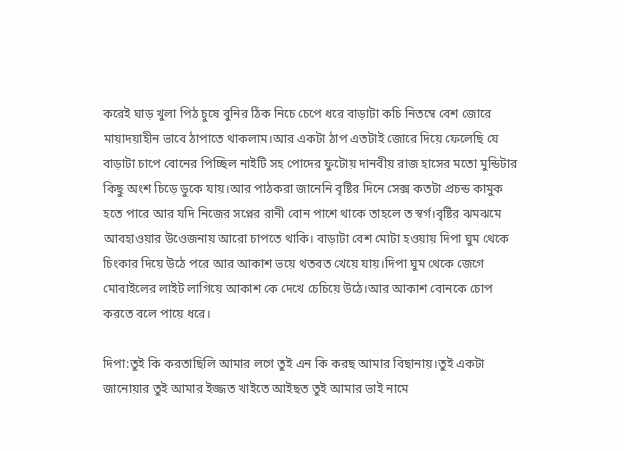করেই ঘাড় খুলা পিঠ চুষে বুনির ঠিক নিচে চেপে ধরে বাড়াটা কচি নিতম্বে বেশ জোরে মায়াদয়াহীন ভাবে ঠাপাতে থাকলাম।আর একটা ঠাপ এতটাই জোরে দিয়ে ফেলেছি যে বাড়াটা চাপে বোনের পিচ্ছিল নাইটি সহ পোদের ফুটোয় দানবীয় রাজ হাসের মতো মুন্ডিটার কিছু অংশ চিড়ে ডুকে যায়।আর পাঠকরা জানেনি বৃষ্টির দিনে সেক্স কতটা প্রচন্ড কামুক হতে পারে আর যদি নিজের সপ্নের রানী বোন পাশে থাকে তাহলে ত স্বর্গ।বৃষ্টির ঝমঝমে আবহাওয়ার উওেজনায় আরো চাপতে থাকি। বাড়াটা বেশ মোটা হওয়ায় দিপা ঘুম থেকে চিংকার দিয়ে উঠে পরে আর আকাশ ভয়ে থতবত খেয়ে যায়।দিপা ঘুম থেকে জেগে মোবাইলের লাইট লাগিয়ে আকাশ কে দেখে চেচিয়ে উঠে।আর আকাশ বোনকে চোপ করতে বলে পায়ে ধরে।

দিপা:তুই কি করতাছিলি আমার লগে তুই এন কি করছ আমার বিছানায়।তুই একটা জানোয়ার তুই আমার ইজ্জত খাইতে আইছত তুই আমার ভাই নামে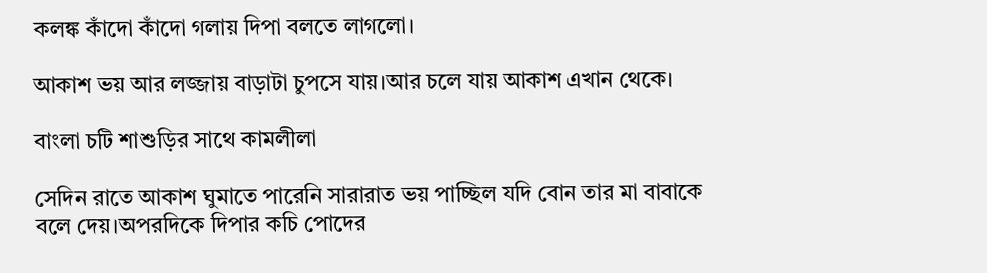কলঙ্ক কাঁদো কাঁদো গলায় দিপা বলতে লাগলো।

আকাশ ভয় আর লজ্জায় বাড়াটা চুপসে যায়।আর চলে যায় আকাশ এখান থেকে।

বাংলা চটি শাশুড়ির সাথে কামলীলা

সেদিন রাতে আকাশ ঘুমাতে পারেনি সারারাত ভয় পাচ্ছিল যদি বোন তার মা বাবাকে বলে দেয়।অপরদিকে দিপার কচি পোদের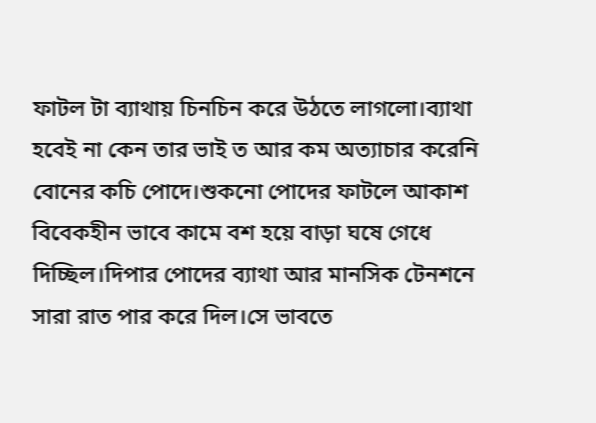ফাটল টা ব্যাথায় চিনচিন করে উঠতে লাগলো।ব্যাথা হবেই না কেন তার ভাই ত আর কম অত্যাচার করেনি বোনের কচি পোদে।শুকনো পোদের ফাটলে আকাশ বিবেকহীন ভাবে কামে বশ হয়ে বাড়া ঘষে গেধে দিচ্ছিল।দিপার পোদের ব্যাথা আর মানসিক টেনশনে সারা রাত পার করে দিল।সে ভাবতে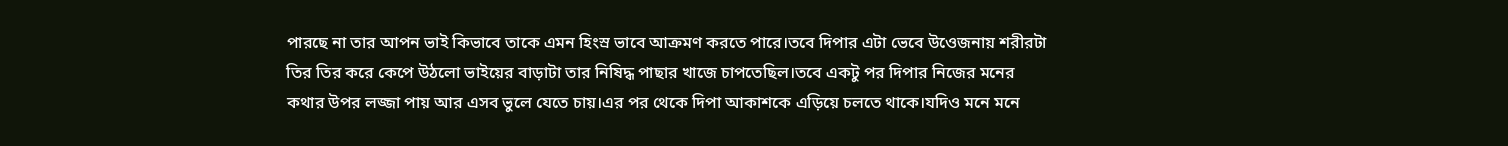পারছে না তার আপন ভাই কিভাবে তাকে এমন হিংস্র ভাবে আক্রমণ করতে পারে।তবে দিপার এটা ভেবে উওেজনায় শরীরটা তির তির করে কেপে উঠলো ভাইয়ের বাড়াটা তার নিষিদ্ধ পাছার খাজে চাপতেছিল।তবে একটু পর দিপার নিজের মনের কথার উপর লজ্জা পায় আর এসব ভুলে যেতে চায়।এর পর থেকে দিপা আকাশকে এড়িয়ে চলতে থাকে।যদিও মনে মনে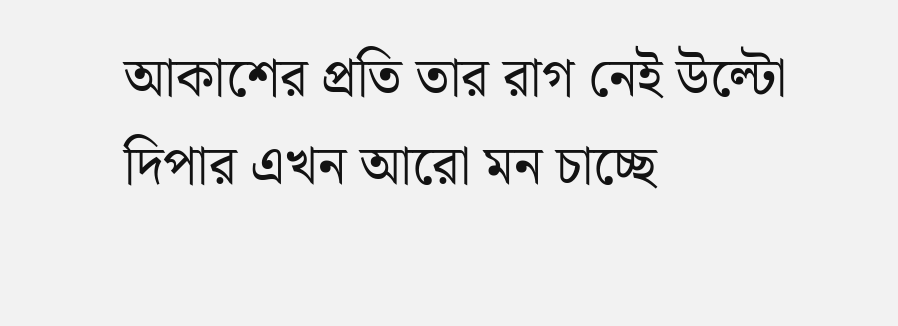আকাশের প্রতি তার রাগ নেই উল্টো দিপার এখন আরো মন চাচ্ছে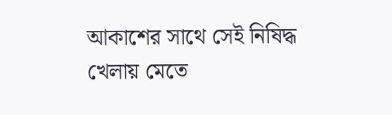আকাশের সাথে সেই নিষিদ্ধ খেলায় মেতে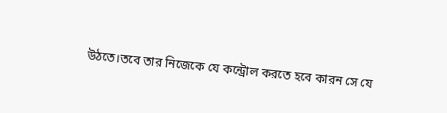উঠতে।তবে তার নিজেকে যে কন্ট্রোল করতে হবে কারন সে যে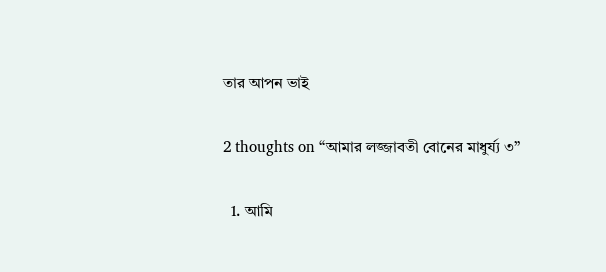তার আপন ভাই

2 thoughts on “আমার লজ্জাবতী বোনের মাধুর্য্য ৩”

  1. আমি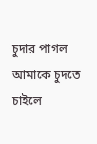চুদার পাগল আমাকে চুদতে চাইলে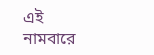এই নামবারে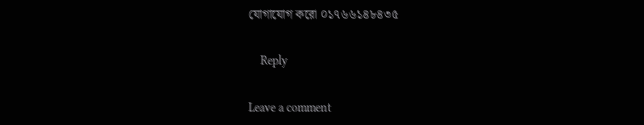যোগাযোগ করো ০১৭৬৬১৪৮৪৩৫

    Reply

Leave a comment